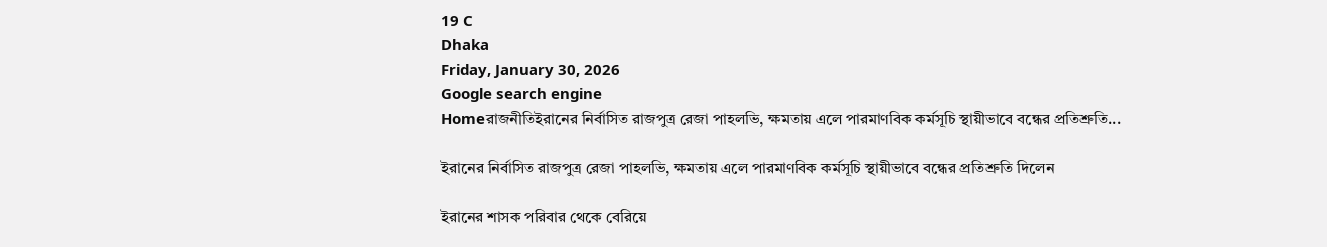19 C
Dhaka
Friday, January 30, 2026
Google search engine
Homeরাজনীতিইরানের নির্বাসিত রাজপুত্র রেজা পাহলভি, ক্ষমতায় এলে পারমাণবিক কর্মসূচি স্থায়ীভাবে বন্ধের প্রতিশ্রুতি...

ইরানের নির্বাসিত রাজপুত্র রেজা পাহলভি, ক্ষমতায় এলে পারমাণবিক কর্মসূচি স্থায়ীভাবে বন্ধের প্রতিশ্রুতি দিলেন

ইরানের শাসক পরিবার থেকে বেরিয়ে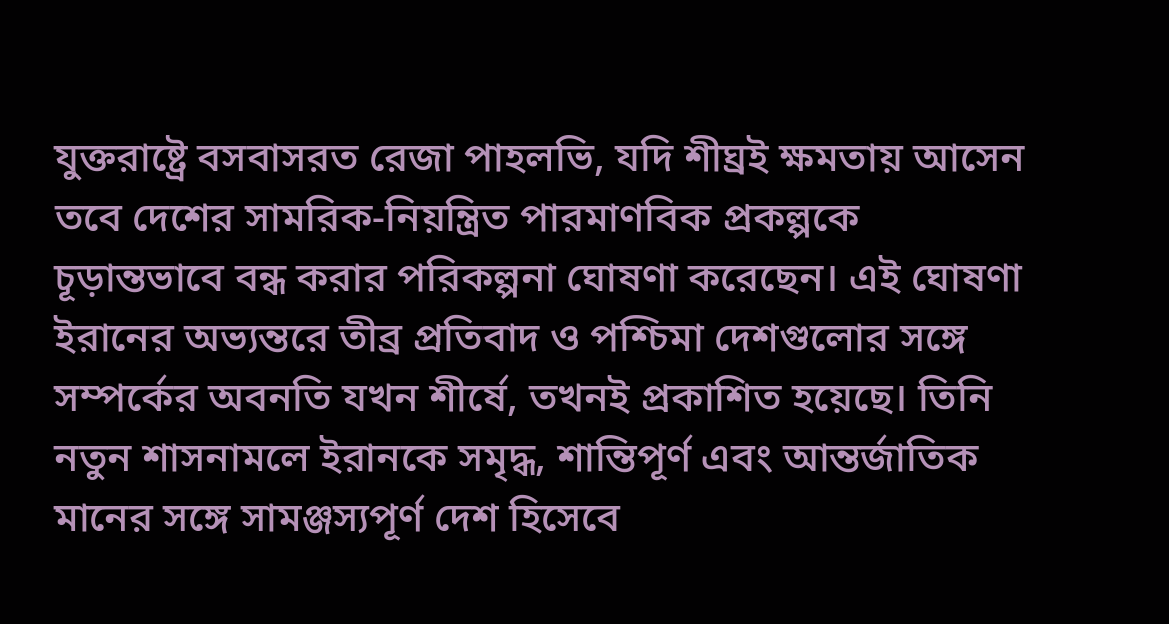যুক্তরাষ্ট্রে বসবাসরত রেজা পাহলভি, যদি শীঘ্রই ক্ষমতায় আসেন তবে দেশের সামরিক‑নিয়ন্ত্রিত পারমাণবিক প্রকল্পকে চূড়ান্তভাবে বন্ধ করার পরিকল্পনা ঘোষণা করেছেন। এই ঘোষণা ইরানের অভ্যন্তরে তীব্র প্রতিবাদ ও পশ্চিমা দেশগুলোর সঙ্গে সম্পর্কের অবনতি যখন শীর্ষে, তখনই প্রকাশিত হয়েছে। তিনি নতুন শাসনামলে ইরানকে সমৃদ্ধ, শান্তিপূর্ণ এবং আন্তর্জাতিক মানের সঙ্গে সামঞ্জস্যপূর্ণ দেশ হিসেবে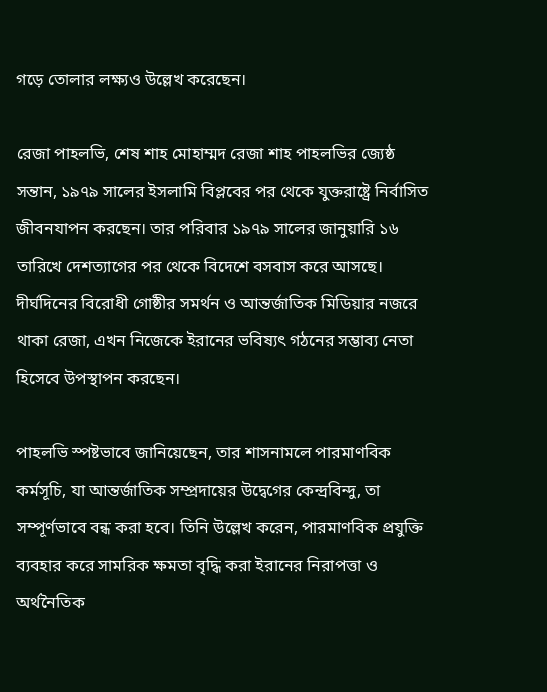গড়ে তোলার লক্ষ্যও উল্লেখ করেছেন।

রেজা পাহলভি, শেষ শাহ মোহাম্মদ রেজা শাহ পাহলভির জ্যেষ্ঠ সন্তান, ১৯৭৯ সালের ইসলামি বিপ্লবের পর থেকে যুক্তরাষ্ট্রে নির্বাসিত জীবনযাপন করছেন। তার পরিবার ১৯৭৯ সালের জানুয়ারি ১৬ তারিখে দেশত্যাগের পর থেকে বিদেশে বসবাস করে আসছে। দীর্ঘদিনের বিরোধী গোষ্ঠীর সমর্থন ও আন্তর্জাতিক মিডিয়ার নজরে থাকা রেজা, এখন নিজেকে ইরানের ভবিষ্যৎ গঠনের সম্ভাব্য নেতা হিসেবে উপস্থাপন করছেন।

পাহলভি স্পষ্টভাবে জানিয়েছেন, তার শাসনামলে পারমাণবিক কর্মসূচি, যা আন্তর্জাতিক সম্প্রদায়ের উদ্বেগের কেন্দ্রবিন্দু, তা সম্পূর্ণভাবে বন্ধ করা হবে। তিনি উল্লেখ করেন, পারমাণবিক প্রযুক্তি ব্যবহার করে সামরিক ক্ষমতা বৃদ্ধি করা ইরানের নিরাপত্তা ও অর্থনৈতিক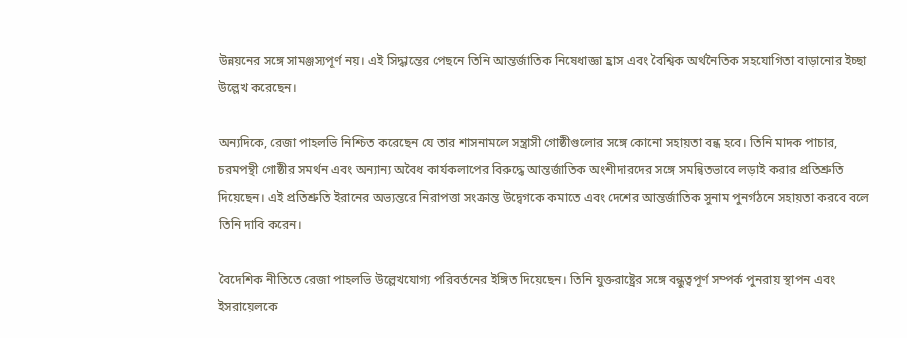উন্নয়নের সঙ্গে সামঞ্জস্যপূর্ণ নয়। এই সিদ্ধান্তের পেছনে তিনি আন্তর্জাতিক নিষেধাজ্ঞা হ্রাস এবং বৈশ্বিক অর্থনৈতিক সহযোগিতা বাড়ানোর ইচ্ছা উল্লেখ করেছেন।

অন্যদিকে, রেজা পাহলভি নিশ্চিত করেছেন যে তার শাসনামলে সন্ত্রাসী গোষ্ঠীগুলোর সঙ্গে কোনো সহায়তা বন্ধ হবে। তিনি মাদক পাচার, চরমপন্থী গোষ্ঠীর সমর্থন এবং অন্যান্য অবৈধ কার্যকলাপের বিরুদ্ধে আন্তর্জাতিক অংশীদারদের সঙ্গে সমন্বিতভাবে লড়াই করার প্রতিশ্রুতি দিয়েছেন। এই প্রতিশ্রুতি ইরানের অভ্যন্তরে নিরাপত্তা সংক্রান্ত উদ্বেগকে কমাতে এবং দেশের আন্তর্জাতিক সুনাম পুনর্গঠনে সহায়তা করবে বলে তিনি দাবি করেন।

বৈদেশিক নীতিতে রেজা পাহলভি উল্লেখযোগ্য পরিবর্তনের ইঙ্গিত দিয়েছেন। তিনি যুক্তরাষ্ট্রের সঙ্গে বন্ধুত্বপূর্ণ সম্পর্ক পুনরায় স্থাপন এবং ইসরায়েলকে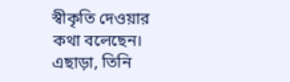স্বীকৃতি দেওয়ার কথা বলেছেন। এছাড়া, তিনি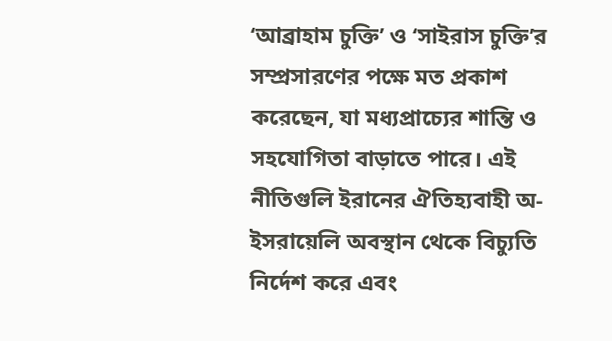‘আব্রাহাম চুক্তি’ ও ‘সাইরাস চুক্তি’র সম্প্রসারণের পক্ষে মত প্রকাশ করেছেন, যা মধ্যপ্রাচ্যের শান্তি ও সহযোগিতা বাড়াতে পারে। এই নীতিগুলি ইরানের ঐতিহ্যবাহী অ-ইসরায়েলি অবস্থান থেকে বিচ্যুতি নির্দেশ করে এবং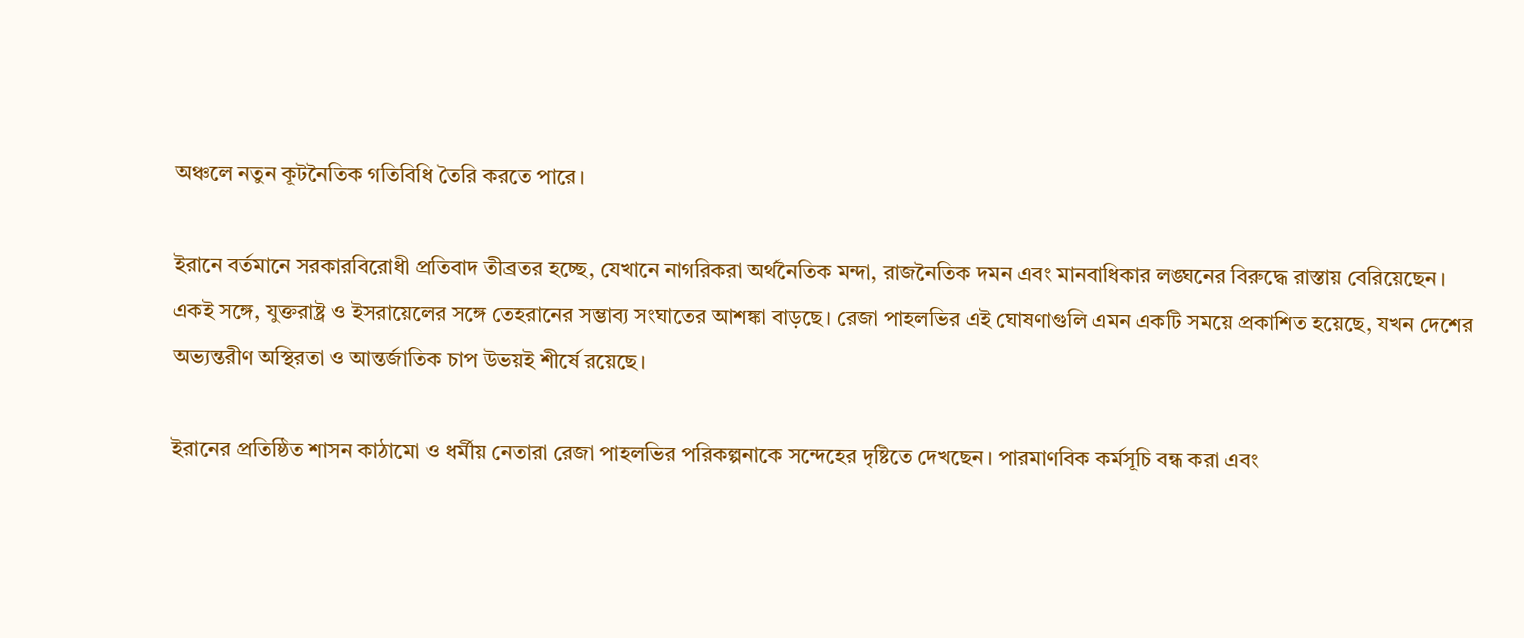অঞ্চলে নতুন কূটনৈতিক গতিবিধি তৈরি করতে পারে।

ইরানে বর্তমানে সরকারবিরোধী প্রতিবাদ তীব্রতর হচ্ছে, যেখানে নাগরিকরা অর্থনৈতিক মন্দা, রাজনৈতিক দমন এবং মানবাধিকার লঙ্ঘনের বিরুদ্ধে রাস্তায় বেরিয়েছেন। একই সঙ্গে, যুক্তরাষ্ট্র ও ইসরায়েলের সঙ্গে তেহরানের সম্ভাব্য সংঘাতের আশঙ্কা বাড়ছে। রেজা পাহলভির এই ঘোষণাগুলি এমন একটি সময়ে প্রকাশিত হয়েছে, যখন দেশের অভ্যন্তরীণ অস্থিরতা ও আন্তর্জাতিক চাপ উভয়ই শীর্ষে রয়েছে।

ইরানের প্রতিষ্ঠিত শাসন কাঠামো ও ধর্মীয় নেতারা রেজা পাহলভির পরিকল্পনাকে সন্দেহের দৃষ্টিতে দেখছেন। পারমাণবিক কর্মসূচি বন্ধ করা এবং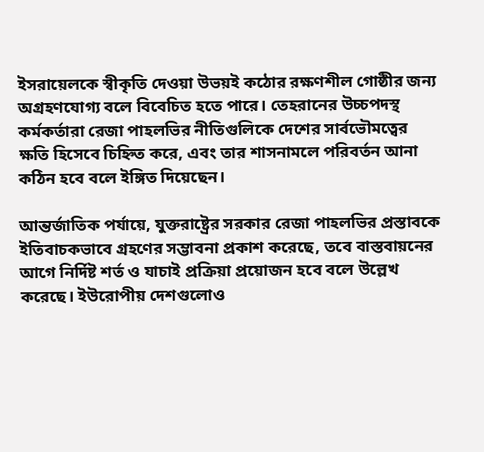ইসরায়েলকে স্বীকৃতি দেওয়া উভয়ই কঠোর রক্ষণশীল গোষ্ঠীর জন্য অগ্রহণযোগ্য বলে বিবেচিত হতে পারে। তেহরানের উচ্চপদস্থ কর্মকর্তারা রেজা পাহলভির নীতিগুলিকে দেশের সার্বভৌমত্বের ক্ষতি হিসেবে চিহ্নিত করে, এবং তার শাসনামলে পরিবর্তন আনা কঠিন হবে বলে ইঙ্গিত দিয়েছেন।

আন্তর্জাতিক পর্যায়ে, যুক্তরাষ্ট্রের সরকার রেজা পাহলভির প্রস্তাবকে ইতিবাচকভাবে গ্রহণের সম্ভাবনা প্রকাশ করেছে, তবে বাস্তবায়নের আগে নির্দিষ্ট শর্ত ও যাচাই প্রক্রিয়া প্রয়োজন হবে বলে উল্লেখ করেছে। ইউরোপীয় দেশগুলোও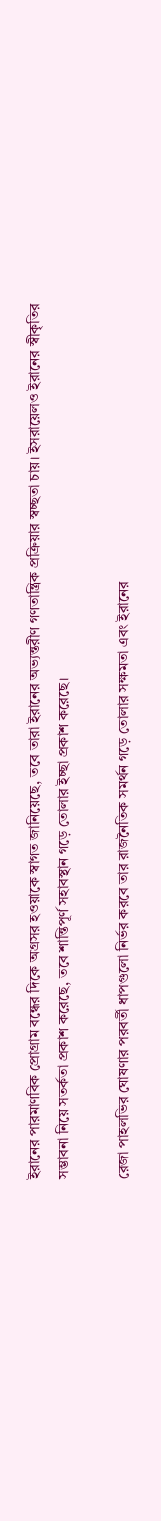ইরানের পারমাণবিক প্রোগ্রাম বন্ধের দিকে অগ্রসর হওয়াকে স্বাগত জানিয়েছে, তবে তারা ইরানের অভ্যন্তরীণ গণতান্ত্রিক প্রক্রিয়ার স্বচ্ছতা চায়। ইসরায়েলও ইরানের স্বীকৃতির সম্ভাবনা নিয়ে সতর্কতা প্রকাশ করেছে, তবে শান্তিপূর্ণ সহাবস্থান গড়ে তোলার ইচ্ছা প্রকাশ করেছে।

রেজা পাহলভির ঘোষণার পরবর্তী ধাপগুলো নির্ভর করবে তার রাজনৈতিক সমর্থন গড়ে তোলার সক্ষমতা এবং ইরানের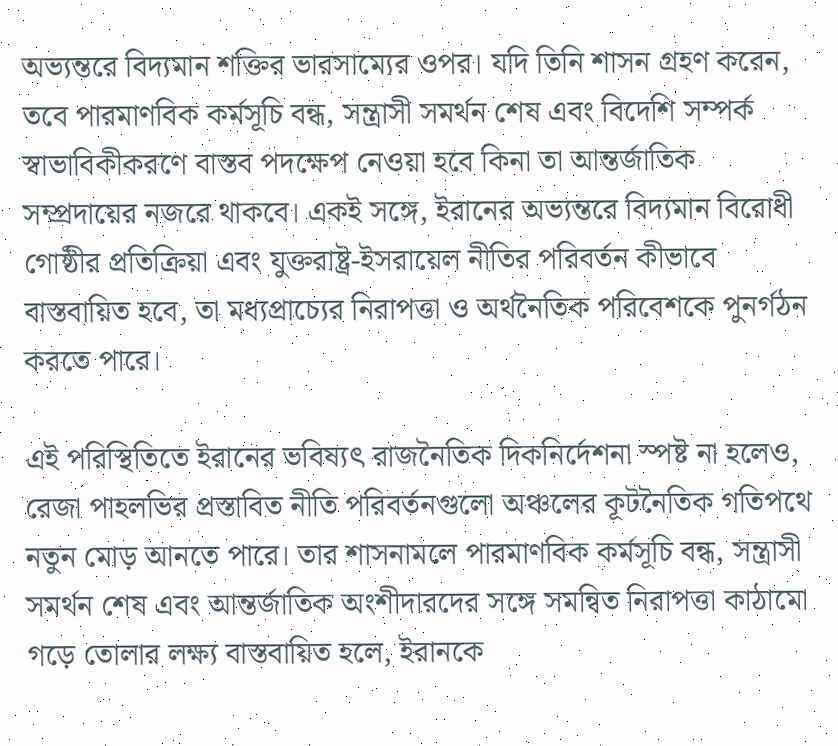অভ্যন্তরে বিদ্যমান শক্তির ভারসাম্যের ওপর। যদি তিনি শাসন গ্রহণ করেন, তবে পারমাণবিক কর্মসূচি বন্ধ, সন্ত্রাসী সমর্থন শেষ এবং বিদেশি সম্পর্ক স্বাভাবিকীকরণে বাস্তব পদক্ষেপ নেওয়া হবে কিনা তা আন্তর্জাতিক সম্প্রদায়ের নজরে থাকবে। একই সঙ্গে, ইরানের অভ্যন্তরে বিদ্যমান বিরোধী গোষ্ঠীর প্রতিক্রিয়া এবং যুক্তরাষ্ট্র‑ইসরায়েল নীতির পরিবর্তন কীভাবে বাস্তবায়িত হবে, তা মধ্যপ্রাচ্যের নিরাপত্তা ও অর্থনৈতিক পরিবেশকে পুনর্গঠন করতে পারে।

এই পরিস্থিতিতে ইরানের ভবিষ্যৎ রাজনৈতিক দিকনির্দেশনা স্পষ্ট না হলেও, রেজা পাহলভির প্রস্তাবিত নীতি পরিবর্তনগুলো অঞ্চলের কূটনৈতিক গতিপথে নতুন মোড় আনতে পারে। তার শাসনামলে পারমাণবিক কর্মসূচি বন্ধ, সন্ত্রাসী সমর্থন শেষ এবং আন্তর্জাতিক অংশীদারদের সঙ্গে সমন্বিত নিরাপত্তা কাঠামো গড়ে তোলার লক্ষ্য বাস্তবায়িত হলে, ইরানকে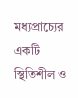মধ্যপ্রাচ্যের একটি স্থিতিশীল ও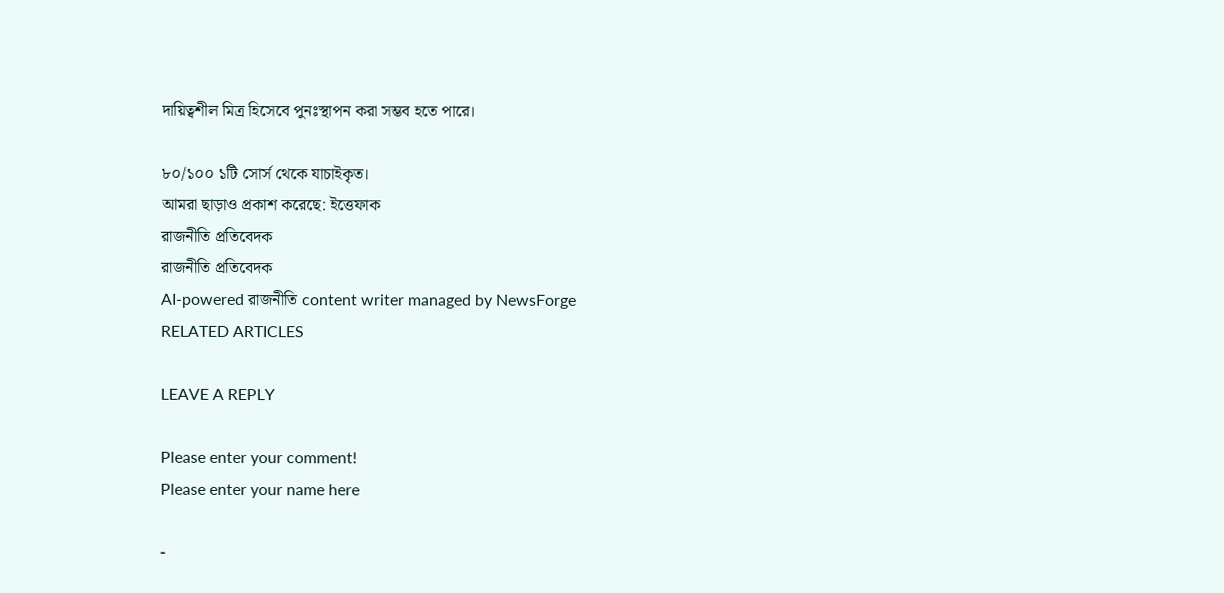দায়িত্বশীল মিত্র হিসেবে পুনঃস্থাপন করা সম্ভব হতে পারে।

৮০/১০০ ১টি সোর্স থেকে যাচাইকৃত।
আমরা ছাড়াও প্রকাশ করেছে: ইত্তেফাক
রাজনীতি প্রতিবেদক
রাজনীতি প্রতিবেদক
AI-powered রাজনীতি content writer managed by NewsForge
RELATED ARTICLES

LEAVE A REPLY

Please enter your comment!
Please enter your name here

-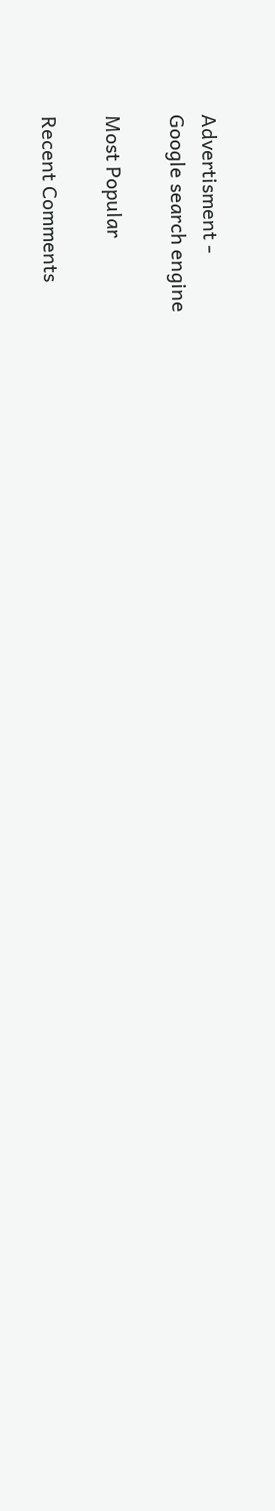Advertisment -
Google search engine

Most Popular

Recent Comments